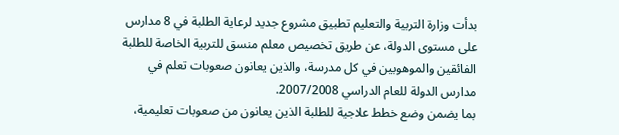بدأت وزارة التربية والتعليم تطبيق مشروع جديد لرعاية الطلبة في 8 مدارس على مستوى الدولة، عن طريق تخصيص معلم منسق للتربية الخاصة للطلبة الفائقين والموهوبين في كل مدرسة، والذين يعانون صعوبات تعلم في مدارس الدولة للعام الدراسي 2007/2008.
بما يضمن وضع خطط علاجية للطلبة الذين يعانون من صعوبات تعليمية،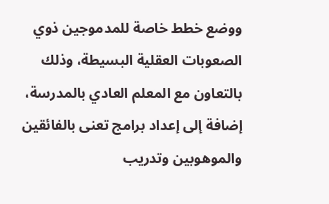ووضع خطط خاصة للمدموجين ذوي الصعوبات العقلية البسيطة، وذلك بالتعاون مع المعلم العادي بالمدرسة، إضافة إلى إعداد برامج تعنى بالفائقين والموهوبين وتدريب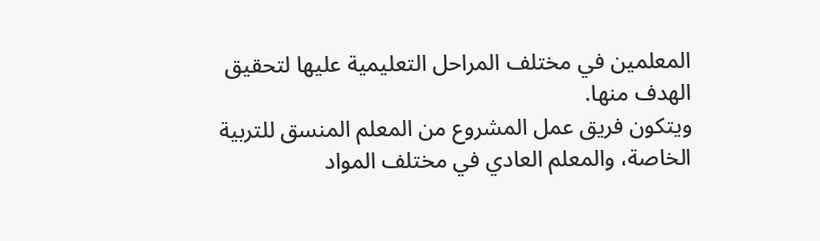المعلمين في مختلف المراحل التعليمية عليها لتحقيق الهدف منها.
ويتكون فريق عمل المشروع من المعلم المنسق للتربية الخاصة، والمعلم العادي في مختلف المواد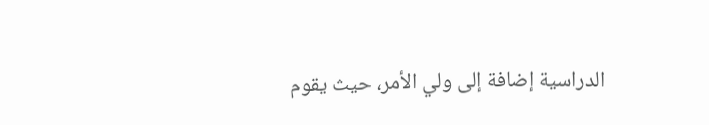الدراسية إضافة إلى ولي الأمر، حيث يقوم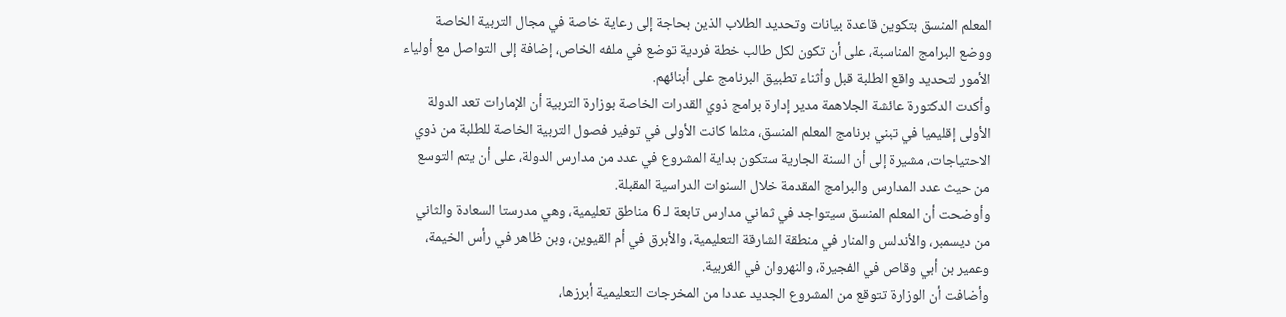المعلم المنسق بتكوين قاعدة بيانات وتحديد الطلاب الذين بحاجة إلى رعاية خاصة في مجال التربية الخاصة ووضع البرامج المناسبة، على أن تكون لكل طالب خطة فردية توضع في ملفه الخاص، إضافة إلى التواصل مع أولياء الأمور لتحديد واقع الطلبة قبل وأثناء تطبيق البرنامج على أبنائهم.
وأكدت الدكتورة عائشة الجلاهمة مدير إدارة برامج ذوي القدرات الخاصة بوزارة التربية أن الإمارات تعد الدولة الأولى إقليميا في تبني برنامج المعلم المنسق، مثلما كانت الأولى في توفير فصول التربية الخاصة للطلبة من ذوي الاحتياجات، مشيرة إلى أن السنة الجارية ستكون بداية المشروع في عدد من مدارس الدولة، على أن يتم التوسع من حيث عدد المدارس والبرامج المقدمة خلال السنوات الدراسية المقبلة.
وأوضحت أن المعلم المنسق سيتواجد في ثماني مدارس تابعة لـ 6 مناطق تعليمية، وهي مدرستا السعادة والثاني من ديسمبر، والأندلس والمنار في منطقة الشارقة التعليمية، والأبرق في أم القيوين، وبن ظاهر في رأس الخيمة، وعمير بن أبي وقاص في الفجيرة، والنهروان في الغربية.
وأضافت أن الوزارة تتوقع من المشروع الجديد عددا من المخرجات التعليمية أبرزها،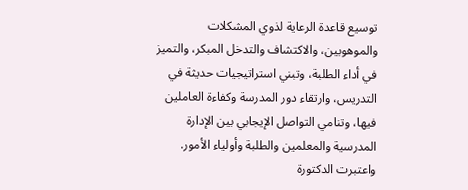توسيع قاعدة الرعاية لذوي المشكلات والموهوبين، والاكتشاف والتدخل المبكر، والتميز في أداء الطلبة، وتبني استراتيجيات حديثة في التدريس، وارتقاء دور المدرسة وكفاءة العاملين فيها، وتنامي التواصل الإيجابي بين الإدارة المدرسية والمعلمين والطلبة وأولياء الأمور.
واعتبرت الدكتورة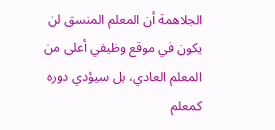الجلاهمة أن المعلم المنسق لن يكون في موقع وظيفي أعلى من المعلم العادي، بل سيؤدي دوره كمعلم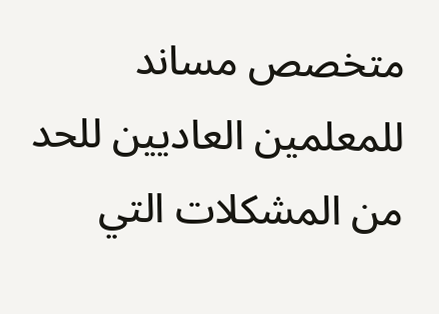متخصص مساند للمعلمين العاديين للحد من المشكلات التي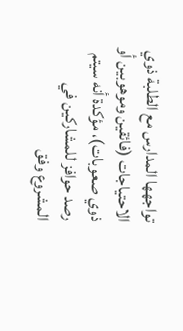تواجهها المدارس مع الطلبة ذوي الاحتياجات (فائقين وموهوبين أو ذوي صعوبات)، مؤكدة أنه سيتم رصد حوافز للمشاركين في المشروع وفق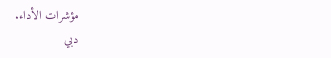مؤشرات الأداء.
دبي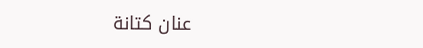عنان كتانة